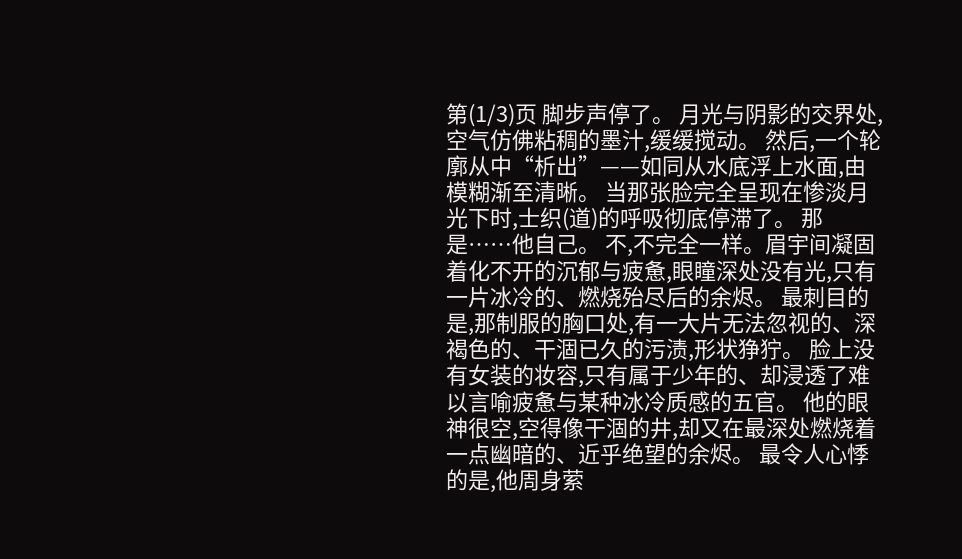第(1/3)页 脚步声停了。 月光与阴影的交界处,空气仿佛粘稠的墨汁,缓缓搅动。 然后,一个轮廓从中“析出”——如同从水底浮上水面,由模糊渐至清晰。 当那张脸完全呈现在惨淡月光下时,士织(道)的呼吸彻底停滞了。 那是……他自己。 不,不完全一样。眉宇间凝固着化不开的沉郁与疲惫,眼瞳深处没有光,只有一片冰冷的、燃烧殆尽后的余烬。 最刺目的是,那制服的胸口处,有一大片无法忽视的、深褐色的、干涸已久的污渍,形状狰狞。 脸上没有女装的妆容,只有属于少年的、却浸透了难以言喻疲惫与某种冰冷质感的五官。 他的眼神很空,空得像干涸的井,却又在最深处燃烧着一点幽暗的、近乎绝望的余烬。 最令人心悸的是,他周身萦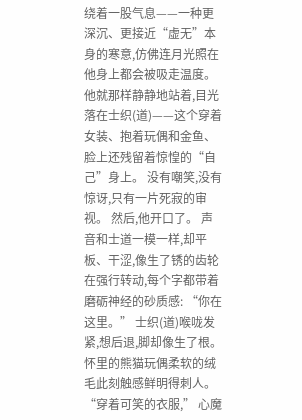绕着一股气息——一种更深沉、更接近“虚无”本身的寒意,仿佛连月光照在他身上都会被吸走温度。 他就那样静静地站着,目光落在士织(道)——这个穿着女装、抱着玩偶和金鱼、脸上还残留着惊惶的“自己”身上。 没有嘲笑,没有惊讶,只有一片死寂的审视。 然后,他开口了。 声音和士道一模一样,却平板、干涩,像生了锈的齿轮在强行转动,每个字都带着磨砺神经的砂质感: “你在这里。” 士织(道)喉咙发紧,想后退,脚却像生了根。 怀里的熊猫玩偶柔软的绒毛此刻触感鲜明得刺人。 “穿着可笑的衣服,” 心魔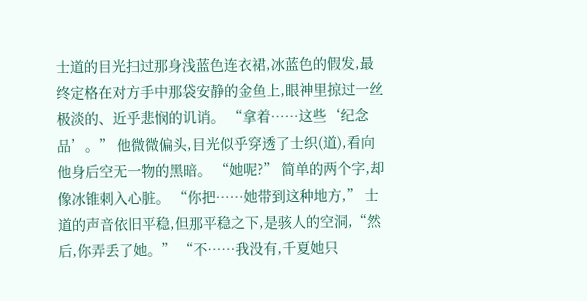士道的目光扫过那身浅蓝色连衣裙,冰蓝色的假发,最终定格在对方手中那袋安静的金鱼上,眼神里掠过一丝极淡的、近乎悲悯的讥诮。 “拿着……这些‘纪念品’。” 他微微偏头,目光似乎穿透了士织(道),看向他身后空无一物的黑暗。 “她呢?” 简单的两个字,却像冰锥刺入心脏。 “你把……她带到这种地方,” 士道的声音依旧平稳,但那平稳之下,是骇人的空洞,“然后,你弄丢了她。” “不……我没有,千夏她只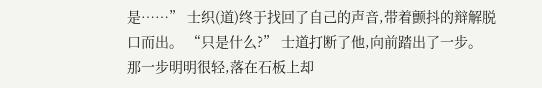是……” 士织(道)终于找回了自己的声音,带着颤抖的辩解脱口而出。 “只是什么?” 士道打断了他,向前踏出了一步。 那一步明明很轻,落在石板上却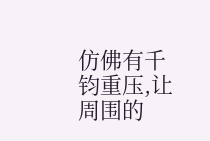仿佛有千钧重压,让周围的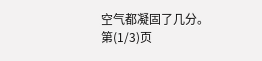空气都凝固了几分。 第(1/3)页